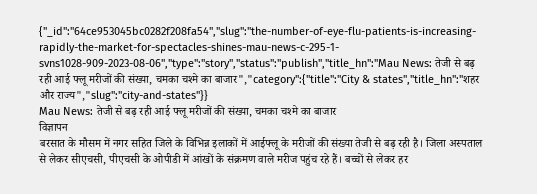{"_id":"64ce953045bc0282f208fa54","slug":"the-number-of-eye-flu-patients-is-increasing-rapidly-the-market-for-spectacles-shines-mau-news-c-295-1-svns1028-909-2023-08-06","type":"story","status":"publish","title_hn":"Mau News: तेजी से बढ़ रही आई फ्लू मरीजों की संख्या, चमका चश्मे का बाजार","category":{"title":"City & states","title_hn":"शहर और राज्य","slug":"city-and-states"}}
Mau News: तेजी से बढ़ रही आई फ्लू मरीजों की संख्या, चमका चश्मे का बाजार
विज्ञापन
बरसात के मौसम में नगर सहित जिले के विभिन्न इलाकों में आईफ्लू के मरीजों की संख्या तेजी से बढ़ रही है। जिला अस्पताल से लेकर सीएचसी, पीएचसी के ओपीडी में आंखों के संक्रमण वाले मरीज पहुंच रहे हैं। बच्चों से लेकर हर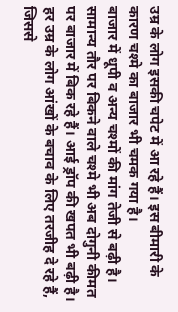उम्र के लोग इसकी चपेट में आ रहे हैं। इस बीमारी के कारण चश्मे का बाजार भी चमक गया है।
बाजार में धूपी व अन्य चश्मों की मांग तेजी से बढ़ी है। सामान्य तौर पर बिकने वाले चश्मे भी अब दोगुनी कीमत पर बाजार में बिक रहे हैं। आई ड्रॉप की खपत भी बढ़ी है। हर उम्र के लोग आंखों के बचाव के लिए तरजीह दे रहे हैं, जिससे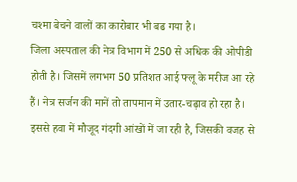चश्मा बेचने वालों का कारोबार भी बढ गया है।
जिला अस्पताल की नेत्र विभाग में 250 से अधिक की ओपीडी होती है। जिसमें लगभग 50 प्रतिशत आई फ्लू के मरीज आ रहे हैं। नेत्र सर्जन की मानें तो तापमान में उतार-चढ़ाव हो रहा है। इससे हवा में मौजूद गंदगी आंखों में जा रही है, जिसकी वजह से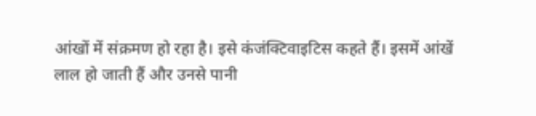आंखों में संक्रमण हो रहा है। इसे कंजंक्टिवाइटिस कहते हैं। इसमें आंखें लाल हो जाती हैं और उनसे पानी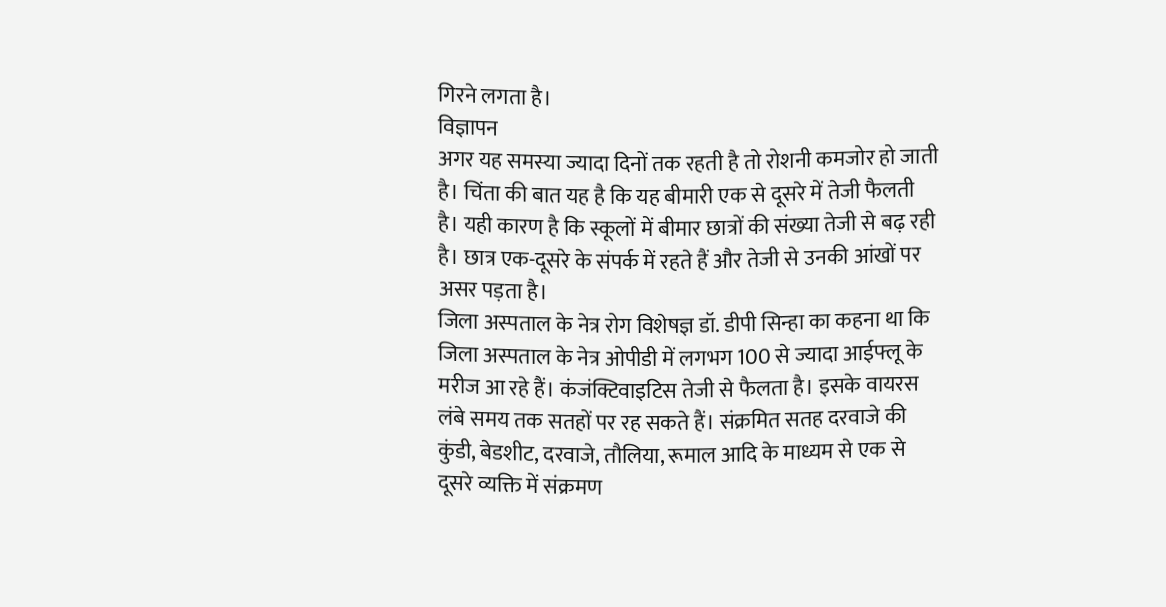गिरने लगता है।
विज्ञापन
अगर यह समस्या ज्यादा दिनों तक रहती है तो रोशनी कमजोर हो जाती है। चिंता की बात यह है कि यह बीमारी एक से दूसरे में तेजी फैलती है। यही कारण है कि स्कूलों में बीमार छात्रों की संख्या तेजी से बढ़ रही है। छात्र एक-दूसरे के संपर्क में रहते हैं और तेजी से उनकी आंखों पर असर पड़ता है।
जिला अस्पताल के नेत्र रोग विशेषज्ञ डॉ. डीपी सिन्हा का कहना था कि जिला अस्पताल के नेत्र ओपीडी में लगभग 100 से ज्यादा आईफ्लू के मरीज आ रहे हैं। कंजंक्टिवाइटिस तेजी से फैलता है। इसके वायरस लंबे समय तक सतहों पर रह सकते हैं। संक्रमित सतह दरवाजे की कुंडी, बेडशीट, दरवाजे, तौलिया, रूमाल आदि के माध्यम से एक से दूसरे व्यक्ति में संक्रमण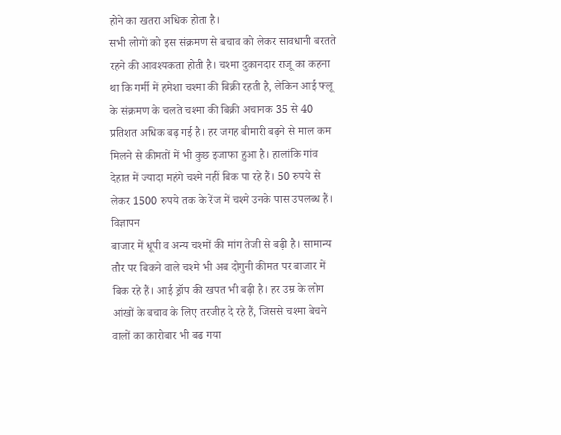होने का खतरा अधिक होता है।
सभी लोगों को इस संक्रमण से बचाव को लेकर सावधानी बरतते रहने की आवश्यकता होती है। चश्मा दुकानदार राजू का कहना था कि गर्मी में हमेशा चश्मा की बिक्री रहती है, लेकिन आई फ्लू के संक्रमण के चलते चश्मा की बिक्री अचानक 35 से 40 प्रतिशत अधिक बढ़ गई है। हर जगह बीमारी बढ़ने से माल कम मिलने से कीमतों में भी कुछ इजाफा हुआ है। हालांकि गांव देहात में ज्यादा महंगे चश्मे नहीं बिक पा रहे हैं। 50 रुपये से लेकर 1500 रुपये तक के रेंज में चश्मे उनके पास उपलब्ध हैं।
विज्ञापन
बाजार में धूपी व अन्य चश्मों की मांग तेजी से बढ़ी है। सामान्य तौर पर बिकने वाले चश्मे भी अब दोगुनी कीमत पर बाजार में बिक रहे हैं। आई ड्रॉप की खपत भी बढ़ी है। हर उम्र के लोग आंखों के बचाव के लिए तरजीह दे रहे हैं, जिससे चश्मा बेचने वालों का कारोबार भी बढ गया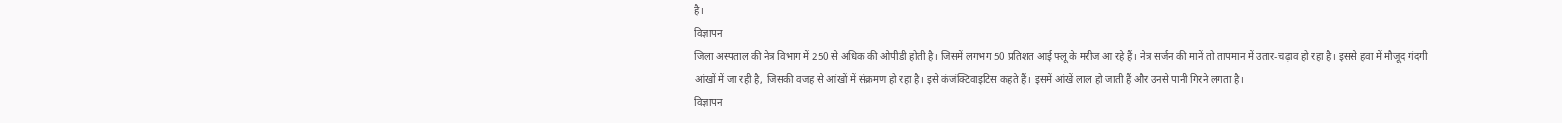है।
विज्ञापन
जिला अस्पताल की नेत्र विभाग में 250 से अधिक की ओपीडी होती है। जिसमें लगभग 50 प्रतिशत आई फ्लू के मरीज आ रहे हैं। नेत्र सर्जन की मानें तो तापमान में उतार-चढ़ाव हो रहा है। इससे हवा में मौजूद गंदगी आंखों में जा रही है, जिसकी वजह से आंखों में संक्रमण हो रहा है। इसे कंजंक्टिवाइटिस कहते हैं। इसमें आंखें लाल हो जाती हैं और उनसे पानी गिरने लगता है।
विज्ञापन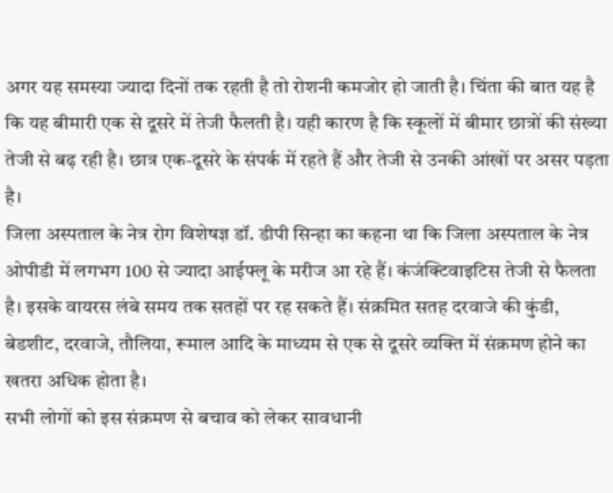अगर यह समस्या ज्यादा दिनों तक रहती है तो रोशनी कमजोर हो जाती है। चिंता की बात यह है कि यह बीमारी एक से दूसरे में तेजी फैलती है। यही कारण है कि स्कूलों में बीमार छात्रों की संख्या तेजी से बढ़ रही है। छात्र एक-दूसरे के संपर्क में रहते हैं और तेजी से उनकी आंखों पर असर पड़ता है।
जिला अस्पताल के नेत्र रोग विशेषज्ञ डॉ. डीपी सिन्हा का कहना था कि जिला अस्पताल के नेत्र ओपीडी में लगभग 100 से ज्यादा आईफ्लू के मरीज आ रहे हैं। कंजंक्टिवाइटिस तेजी से फैलता है। इसके वायरस लंबे समय तक सतहों पर रह सकते हैं। संक्रमित सतह दरवाजे की कुंडी, बेडशीट, दरवाजे, तौलिया, रूमाल आदि के माध्यम से एक से दूसरे व्यक्ति में संक्रमण होने का खतरा अधिक होता है।
सभी लोगों को इस संक्रमण से बचाव को लेकर सावधानी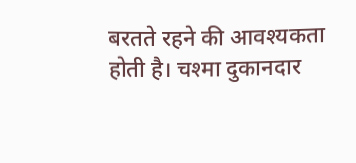बरतते रहने की आवश्यकता होती है। चश्मा दुकानदार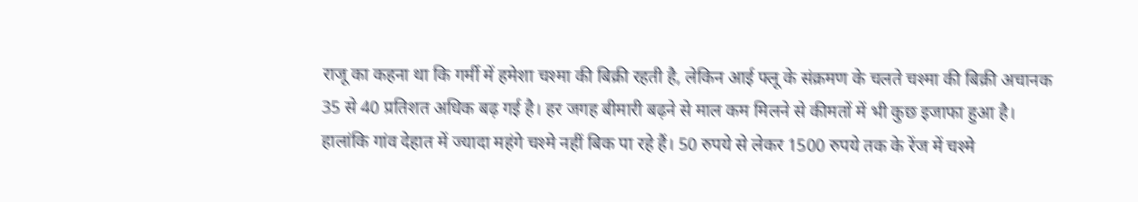राजू का कहना था कि गर्मी में हमेशा चश्मा की बिक्री रहती है, लेकिन आई फ्लू के संक्रमण के चलते चश्मा की बिक्री अचानक 35 से 40 प्रतिशत अधिक बढ़ गई है। हर जगह बीमारी बढ़ने से माल कम मिलने से कीमतों में भी कुछ इजाफा हुआ है। हालांकि गांव देहात में ज्यादा महंगे चश्मे नहीं बिक पा रहे हैं। 50 रुपये से लेकर 1500 रुपये तक के रेंज में चश्मे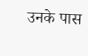उनके पास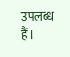उपलब्ध हैं।